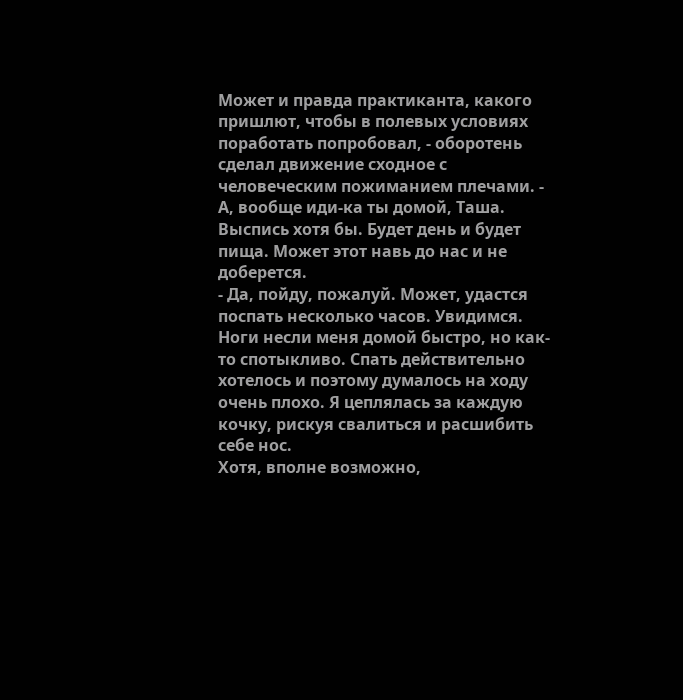Может и правда практиканта, какого пришлют, чтобы в полевых условиях поработать попробовал, - оборотень сделал движение сходное с человеческим пожиманием плечами. - А, вообще иди-ка ты домой, Таша. Выспись хотя бы. Будет день и будет пища. Может этот навь до нас и не доберется.
- Да, пойду, пожалуй. Может, удастся поспать несколько часов. Увидимся.
Ноги несли меня домой быстро, но как-то спотыкливо. Спать действительно хотелось и поэтому думалось на ходу очень плохо. Я цеплялась за каждую кочку, рискуя свалиться и расшибить себе нос.
Хотя, вполне возможно,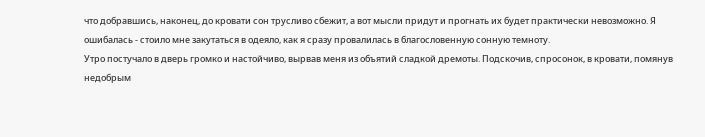что добравшись, наконец, до кровати сон трусливо сбежит, а вот мысли придут и прогнать их будет практически невозможно. Я ошибалась - стоило мне закутаться в одеяло, как я сразу провалилась в благословенную сонную темноту.
Утро постучало в дверь громко и настойчиво, вырвав меня из объятий сладкой дремоты. Подскочив, спросонок, в кровати, помянув недобрым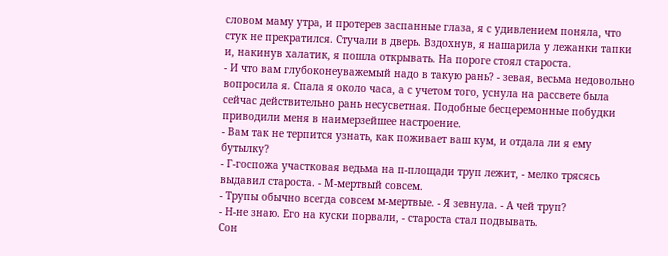словом маму утра, и протерев заспанные глаза, я с удивлением поняла, что стук не прекратился. Стучали в дверь. Вздохнув, я нашарила у лежанки тапки и, накинув халатик, я пошла открывать. На пороге стоял староста.
- И что вам глубоконеуважемый надо в такую рань? - зевая, весьма недовольно вопросила я. Спала я около часа, а с учетом того, уснула на рассвете была сейчас действительно рань несусветная. Подобные бесцеремонные побудки приводили меня в наимерзейшее настроение.
- Вам так не терпится узнать, как поживает ваш кум, и отдала ли я ему бутылку?
- Г-госпожа участковая ведьма на п-площади труп лежит, - мелко трясясь выдавил староста. - М-мертвый совсем.
- Трупы обычно всегда совсем м-мертвые. - Я зевнула. - А чей труп?
- Н-не знаю. Его на куски порвали, - староста стал подвывать.
Сон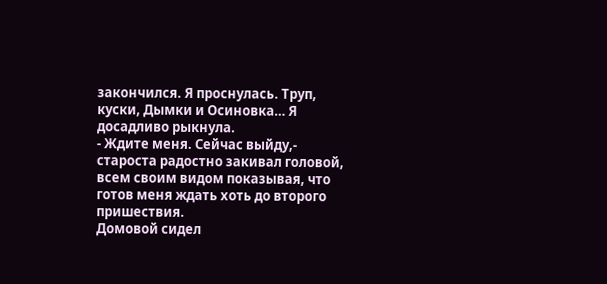закончился. Я проснулась. Труп, куски, Дымки и Осиновка… Я досадливо рыкнула.
- Ждите меня. Сейчас выйду,- староста радостно закивал головой, всем своим видом показывая, что готов меня ждать хоть до второго пришествия.
Домовой сидел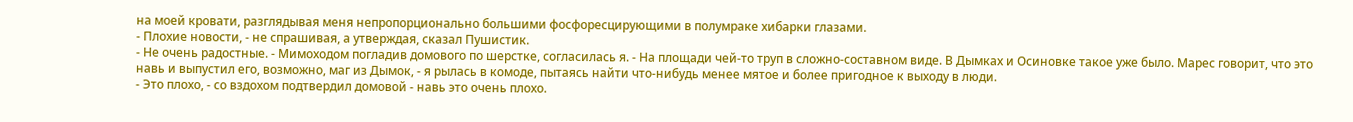на моей кровати, разглядывая меня непропорционально большими фосфоресцирующими в полумраке хибарки глазами.
- Плохие новости, - не спрашивая, а утверждая, сказал Пушистик.
- Не очень радостные. - Мимоходом погладив домового по шерстке, согласилась я. - На площади чей-то труп в сложно-составном виде. В Дымках и Осиновке такое уже было. Марес говорит, что это навь и выпустил его, возможно, маг из Дымок, - я рылась в комоде, пытаясь найти что-нибудь менее мятое и более пригодное к выходу в люди.
- Это плохо, - со вздохом подтвердил домовой - навь это очень плохо.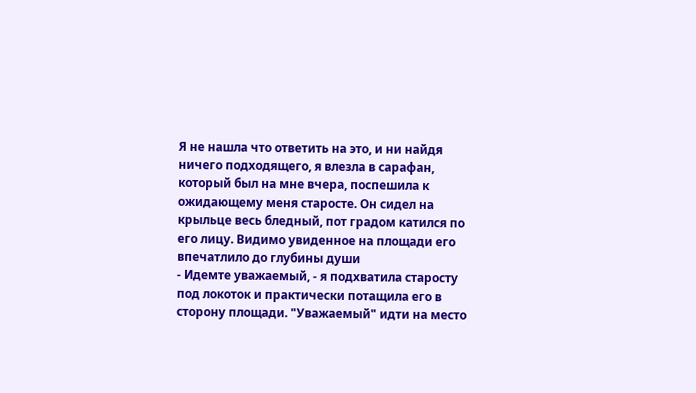Я не нашла что ответить на это, и ни найдя ничего подходящего, я влезла в сарафан, который был на мне вчера, поспешила к ожидающему меня старосте. Он сидел на крыльце весь бледный, пот градом катился по его лицу. Видимо увиденное на площади его впечатлило до глубины души
- Идемте уважаемый, - я подхватила старосту под локоток и практически потащила его в сторону площади. "Уважаемый" идти на место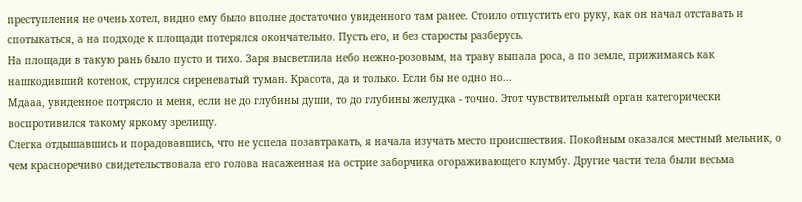преступления не очень хотел, видно ему было вполне достаточно увиденного там ранее. Стоило отпустить его руку, как он начал отставать и спотыкаться, а на подходе к площади потерялся окончательно. Пусть его, и без старосты разберусь.
На площади в такую рань было пусто и тихо. Заря высветлила небо нежно-розовым, на траву выпала роса, а по земле, прижимаясь как нашкодивший котенок, струился сиреневатый туман. Красота, да и только. Если бы не одно но...
Мдааа, увиденное потрясло и меня, если не до глубины души, то до глубины желудка - точно. Этот чувствительный орган категорически воспротивился такому яркому зрелищу.
Слегка отдышавшись и порадовавшись, что не успела позавтракать, я начала изучать место происшествия. Покойным оказался местный мельник, о чем красноречиво свидетельствовала его голова насаженная на острие заборчика огораживающего клумбу. Другие части тела были весьма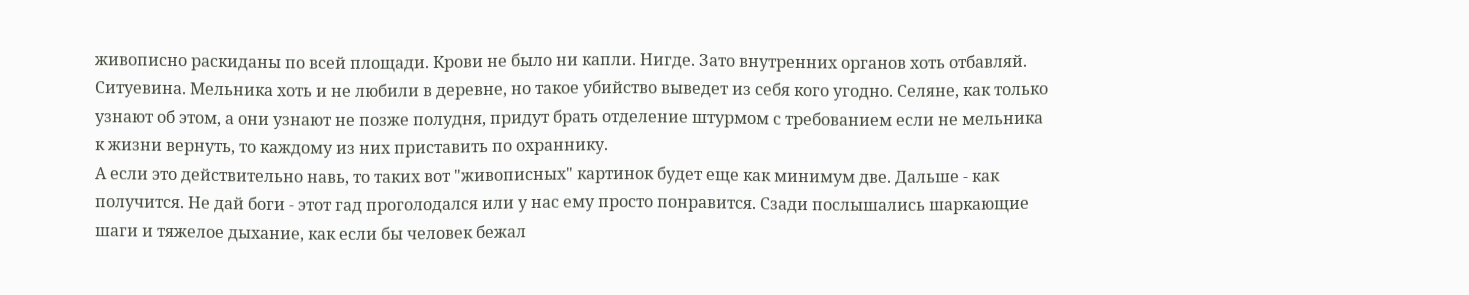живописно раскиданы по всей площади. Крови не было ни капли. Нигде. Зато внутренних органов хоть отбавляй.
Ситуевина. Мельника хоть и не любили в деревне, но такое убийство выведет из себя кого угодно. Селяне, как только узнают об этом, а они узнают не позже полудня, придут брать отделение штурмом с требованием если не мельника к жизни вернуть, то каждому из них приставить по охраннику.
А если это действительно навь, то таких вот "живописных" картинок будет еще как минимум две. Дальше - как получится. Не дай боги - этот гад проголодался или у нас ему просто понравится. Сзади послышались шаркающие шаги и тяжелое дыхание, как если бы человек бежал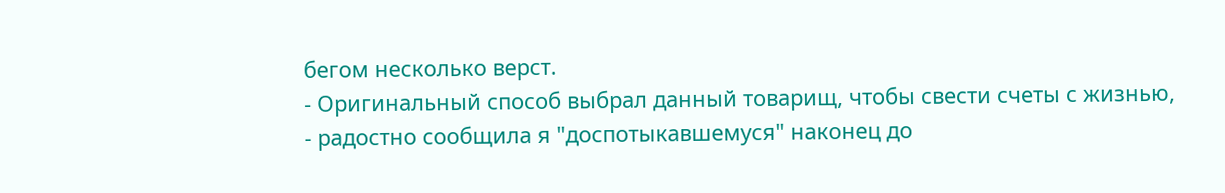бегом несколько верст.
- Оригинальный способ выбрал данный товарищ, чтобы свести счеты с жизнью, - радостно сообщила я "доспотыкавшемуся" наконец до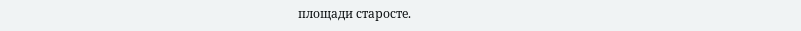площади старосте.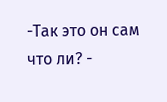-Так это он сам что ли? -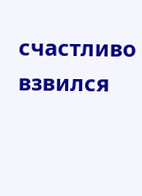счастливо взвился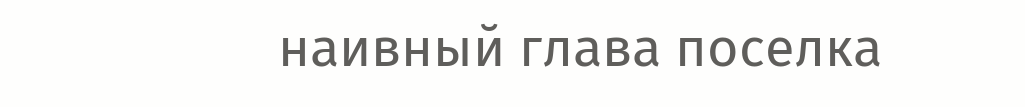наивный глава поселка